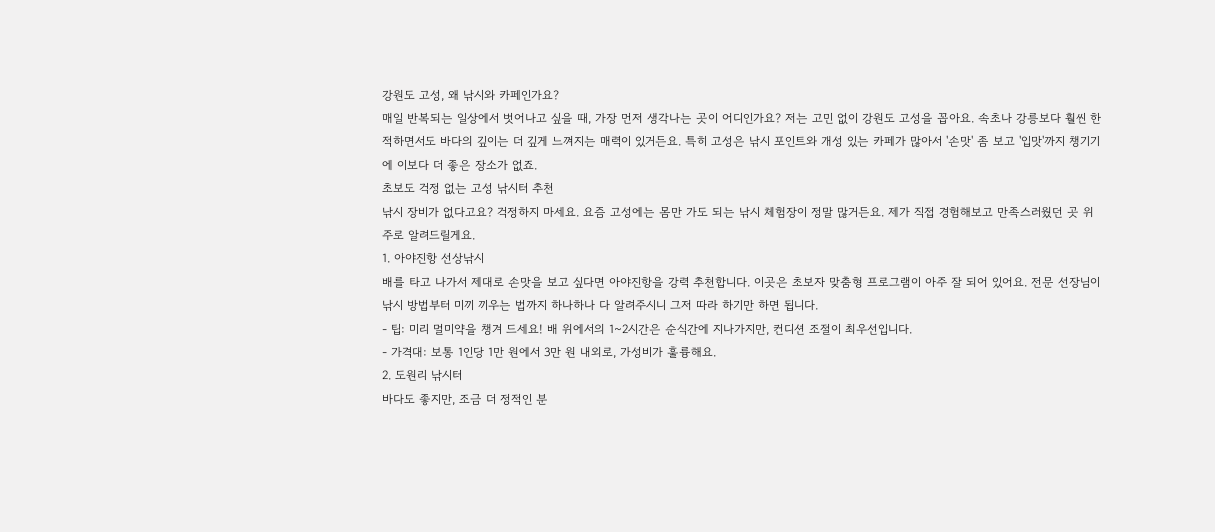강원도 고성, 왜 낚시와 카페인가요?
매일 반복되는 일상에서 벗어나고 싶을 때, 가장 먼저 생각나는 곳이 어디인가요? 저는 고민 없이 강원도 고성을 꼽아요. 속초나 강릉보다 훨씬 한적하면서도 바다의 깊이는 더 깊게 느껴지는 매력이 있거든요. 특히 고성은 낚시 포인트와 개성 있는 카페가 많아서 '손맛' 좀 보고 '입맛'까지 챙기기에 이보다 더 좋은 장소가 없죠.
초보도 걱정 없는 고성 낚시터 추천
낚시 장비가 없다고요? 걱정하지 마세요. 요즘 고성에는 몸만 가도 되는 낚시 체험장이 정말 많거든요. 제가 직접 경험해보고 만족스러웠던 곳 위주로 알려드릴게요.
1. 아야진항 선상낚시
배를 타고 나가서 제대로 손맛을 보고 싶다면 아야진항을 강력 추천합니다. 이곳은 초보자 맞춤형 프로그램이 아주 잘 되어 있어요. 전문 선장님이 낚시 방법부터 미끼 끼우는 법까지 하나하나 다 알려주시니 그저 따라 하기만 하면 됩니다.
- 팁: 미리 멀미약을 챙겨 드세요! 배 위에서의 1~2시간은 순식간에 지나가지만, 컨디션 조절이 최우선입니다.
- 가격대: 보통 1인당 1만 원에서 3만 원 내외로, 가성비가 훌륭해요.
2. 도원리 낚시터
바다도 좋지만, 조금 더 정적인 분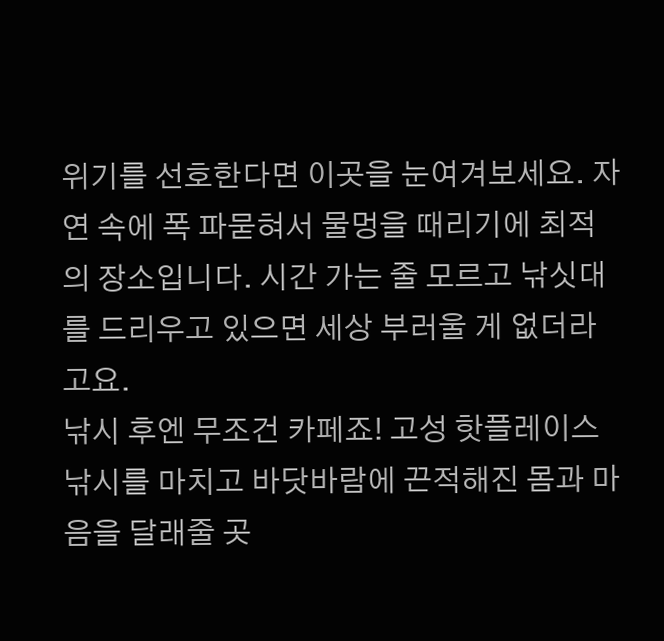위기를 선호한다면 이곳을 눈여겨보세요. 자연 속에 폭 파묻혀서 물멍을 때리기에 최적의 장소입니다. 시간 가는 줄 모르고 낚싯대를 드리우고 있으면 세상 부러울 게 없더라고요.
낚시 후엔 무조건 카페죠! 고성 핫플레이스
낚시를 마치고 바닷바람에 끈적해진 몸과 마음을 달래줄 곳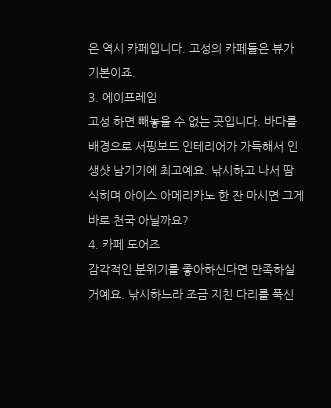은 역시 카페입니다. 고성의 카페들은 뷰가 기본이죠.
3. 에이프레임
고성 하면 빼놓을 수 없는 곳입니다. 바다를 배경으로 서핑보드 인테리어가 가득해서 인생샷 남기기에 최고예요. 낚시하고 나서 땀 식히며 아이스 아메리카노 한 잔 마시면 그게 바로 천국 아닐까요?
4. 카페 도어즈
감각적인 분위기를 좋아하신다면 만족하실 거예요. 낚시하느라 조금 지친 다리를 푹신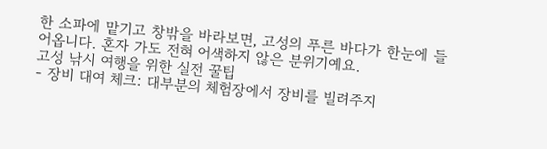한 소파에 맡기고 창밖을 바라보면, 고성의 푸른 바다가 한눈에 들어옵니다. 혼자 가도 전혀 어색하지 않은 분위기예요.
고성 낚시 여행을 위한 실전 꿀팁
- 장비 대여 체크: 대부분의 체험장에서 장비를 빌려주지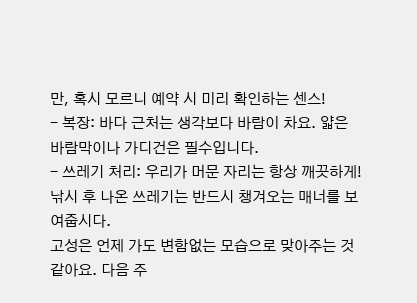만, 혹시 모르니 예약 시 미리 확인하는 센스!
- 복장: 바다 근처는 생각보다 바람이 차요. 얇은 바람막이나 가디건은 필수입니다.
- 쓰레기 처리: 우리가 머문 자리는 항상 깨끗하게! 낚시 후 나온 쓰레기는 반드시 챙겨오는 매너를 보여줍시다.
고성은 언제 가도 변함없는 모습으로 맞아주는 것 같아요. 다음 주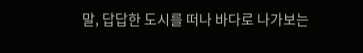말, 답답한 도시를 떠나 바다로 나가보는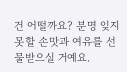건 어떨까요? 분명 잊지 못할 손맛과 여유를 선물받으실 거예요.